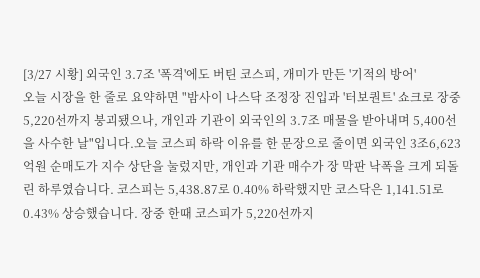[3/27 시황] 외국인 3.7조 '폭격'에도 버틴 코스피, 개미가 만든 '기적의 방어'
오늘 시장을 한 줄로 요약하면 "밤사이 나스닥 조정장 진입과 '터보퀀트' 쇼크로 장중 5,220선까지 붕괴됐으나, 개인과 기관이 외국인의 3.7조 매물을 받아내며 5,400선을 사수한 날"입니다.오늘 코스피 하락 이유를 한 문장으로 줄이면 외국인 3조6,623억원 순매도가 지수 상단을 눌렀지만, 개인과 기관 매수가 장 막판 낙폭을 크게 되돌린 하루였습니다. 코스피는 5,438.87로 0.40% 하락했지만 코스닥은 1,141.51로 0.43% 상승했습니다. 장중 한때 코스피가 5,220선까지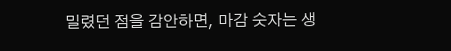밀렸던 점을 감안하면, 마감 숫자는 생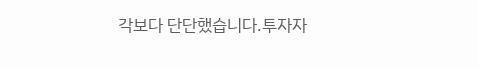각보다 단단했습니다.투자자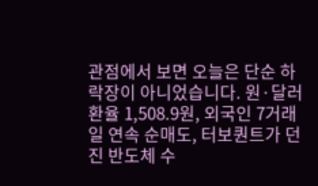관점에서 보면 오늘은 단순 하락장이 아니었습니다. 원·달러 환율 1,508.9원, 외국인 7거래일 연속 순매도, 터보퀀트가 던진 반도체 수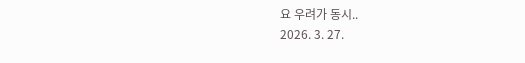요 우려가 동시..
2026. 3. 27.